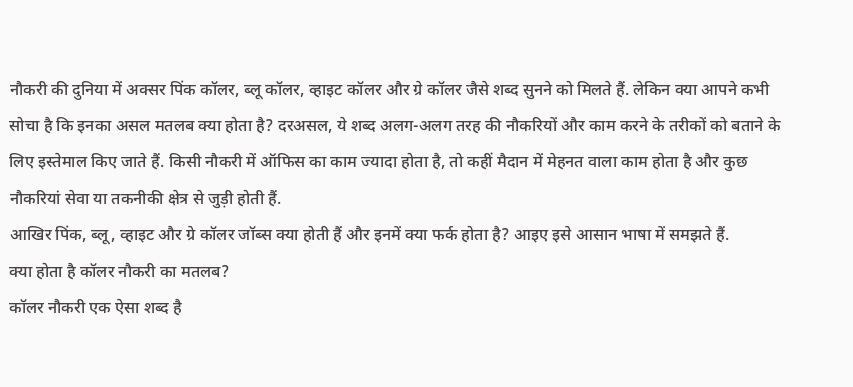नौकरी की दुनिया में अक्सर पिंक कॉलर, ब्लू कॉलर, व्हाइट कॉलर और ग्रे कॉलर जैसे शब्द सुनने को मिलते हैं. लेकिन क्या आपने कभी सोचा है कि इनका असल मतलब क्या होता है? दरअसल, ये शब्द अलग-अलग तरह की नौकरियों और काम करने के तरीकों को बताने के लिए इस्तेमाल किए जाते हैं. किसी नौकरी में ऑफिस का काम ज्यादा होता है, तो कहीं मैदान में मेहनत वाला काम होता है और कुछ नौकरियां सेवा या तकनीकी क्षेत्र से जुड़ी होती हैं.
आखिर पिंक, ब्लू, व्हाइट और ग्रे कॉलर जॉब्स क्या होती हैं और इनमें क्या फर्क होता है? आइए इसे आसान भाषा में समझते हैं.
क्या होता है कॉलर नौकरी का मतलब?
कॉलर नौकरी एक ऐसा शब्द है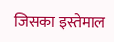जिसका इस्तेमाल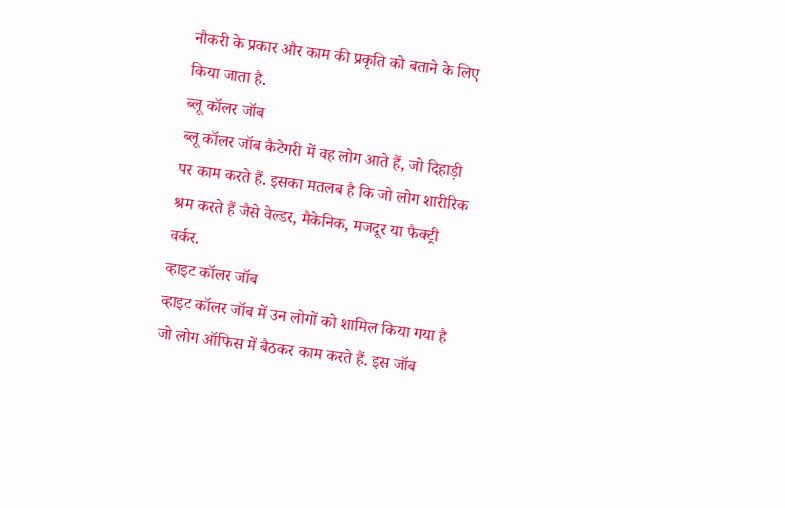नौकरी के प्रकार और काम की प्रकृति को बताने के लिए किया जाता है.
ब्लू कॉलर जॉब
ब्लू कॉलर जॉब कैटेगरी में वह लोग आते हैं, जो दिहाड़ी पर काम करते हैं. इसका मतलब है कि जो लोग शारीरिक श्रम करते हैं जैसे वेल्डर, मैकेनिक, मजदूर या फैक्ट्री वर्कर.
व्हाइट कॉलर जॉब
व्हाइट कॉलर जॉब में उन लोगों को शामिल किया गया है जो लोग ऑफिस में बैठकर काम करते हैं. इस जॉब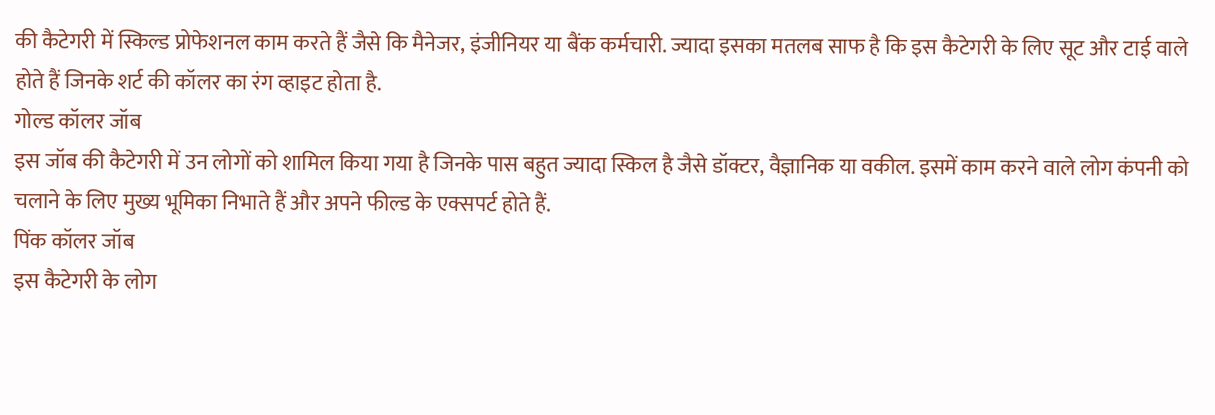की कैटेगरी में स्किल्ड प्रोफेशनल काम करते हैं जैसे कि मैनेजर, इंजीनियर या बैंक कर्मचारी. ज्यादा इसका मतलब साफ है कि इस कैटेगरी के लिए सूट और टाई वाले होते हैं जिनके शर्ट की कॉलर का रंग व्हाइट होता है.
गोल्ड कॉलर जॉब
इस जॉब की कैटेगरी में उन लोगों को शामिल किया गया है जिनके पास बहुत ज्यादा स्किल है जैसे डॉक्टर, वैज्ञानिक या वकील. इसमें काम करने वाले लोग कंपनी को चलाने के लिए मुख्य भूमिका निभाते हैं और अपने फील्ड के एक्सपर्ट होते हैं.
पिंक कॉलर जॉब
इस कैटेगरी के लोग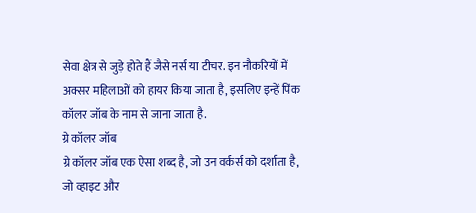सेवा क्षेत्र से जुड़े होते हैं जैसे नर्स या टीचर. इन नौकरियों में अक्सर महिलाओं को हायर किया जाता है, इसलिए इन्हें पिंक कॉलर जॉब के नाम से जाना जाता है.
ग्रे कॉलर जॉब
ग्रे कॉलर जॉब एक ऐसा शब्द है, जो उन वर्कर्स को दर्शाता है, जो व्हाइट और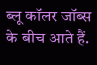ब्लू कॉलर जॉब्स के बीच आते हैं.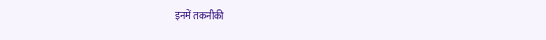इनमें तकनीकी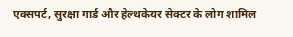एक्सपर्ट, सुरक्षा गार्ड और हेल्थकेयर सेक्टर के लोग शामिल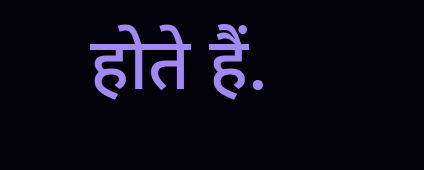होते हैं.